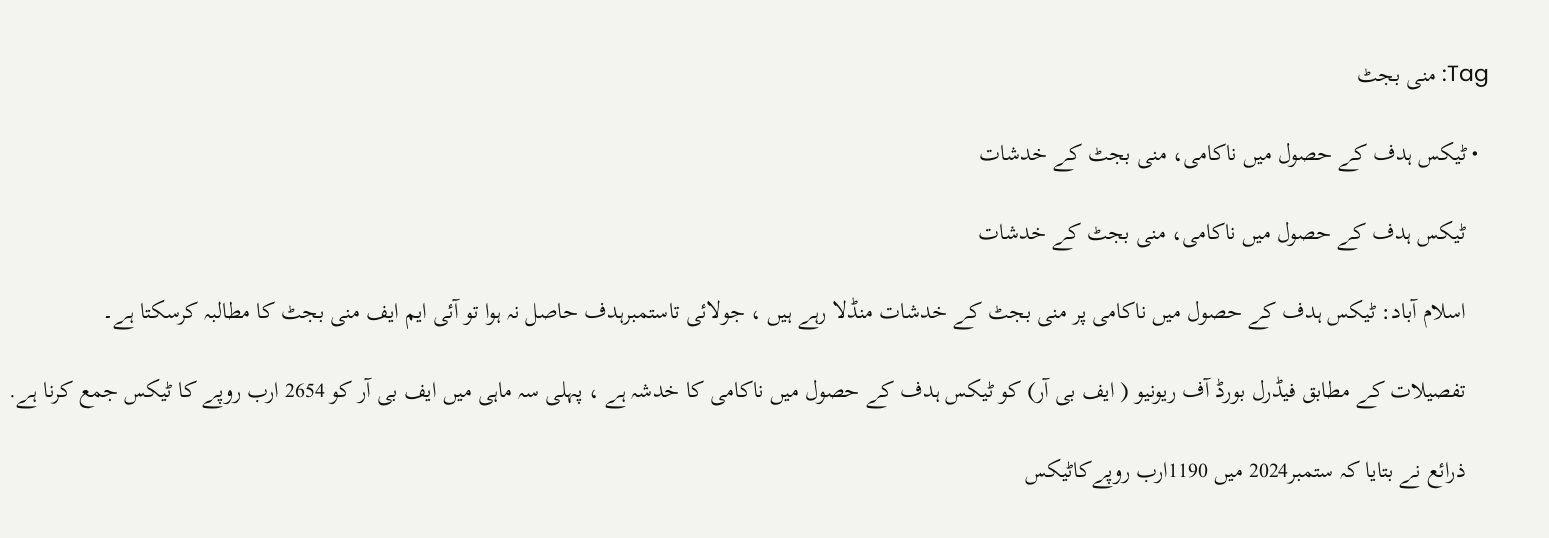Tag: منی بجٹ

  • ٹیکس ہدف کے حصول میں ناکامی، منی بجٹ کے خدشات

    ٹیکس ہدف کے حصول میں ناکامی، منی بجٹ کے خدشات

    اسلام آباد: ٹیکس ہدف کے حصول میں ناکامی پر منی بجٹ کے خدشات منڈلا رہے ہیں ، جولائی تاستمبرہدف حاصل نہ ہوا تو آئی ایم ایف منی بجٹ کا مطالبہ کرسکتا ہے۔

    تفصیلات کے مطابق فیڈرل بورڈ آف ریونیو ( ایف بی آر) کو ٹیکس ہدف کے حصول میں ناکامی کا خدشہ ہے ، پہلی سہ ماہی میں ایف بی آر کو 2654 ارب روپے کا ٹیکس جمع کرنا ہے.

    ذرائع نے بتایا کہ ستمبر2024 میں 1190ارب روپےکاٹیکس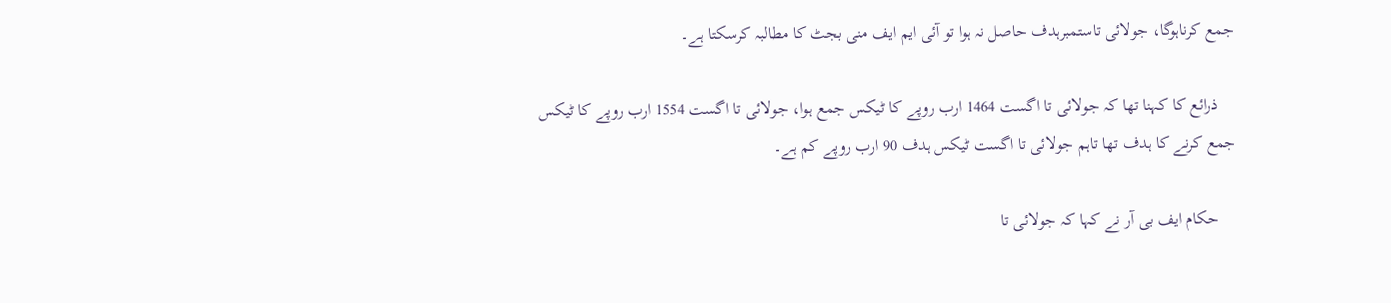جمع کرناہوگا، جولائی تاستمبرہدف حاصل نہ ہوا تو آئی ایم ایف منی بجٹ کا مطالبہ کرسکتا ہے۔

    ذرائع کا کہنا تھا کہ جولائی تا اگست 1464 ارب روپے کا ٹیکس جمع ہوا، جولائی تا اگست 1554 ارب روپے کا ٹیکس جمع کرنے کا ہدف تھا تاہم جولائی تا اگست ٹیکس ہدف 90 ارب روپے کم ہے۔

    حکام ایف بی آر نے کہا کہ جولائی تا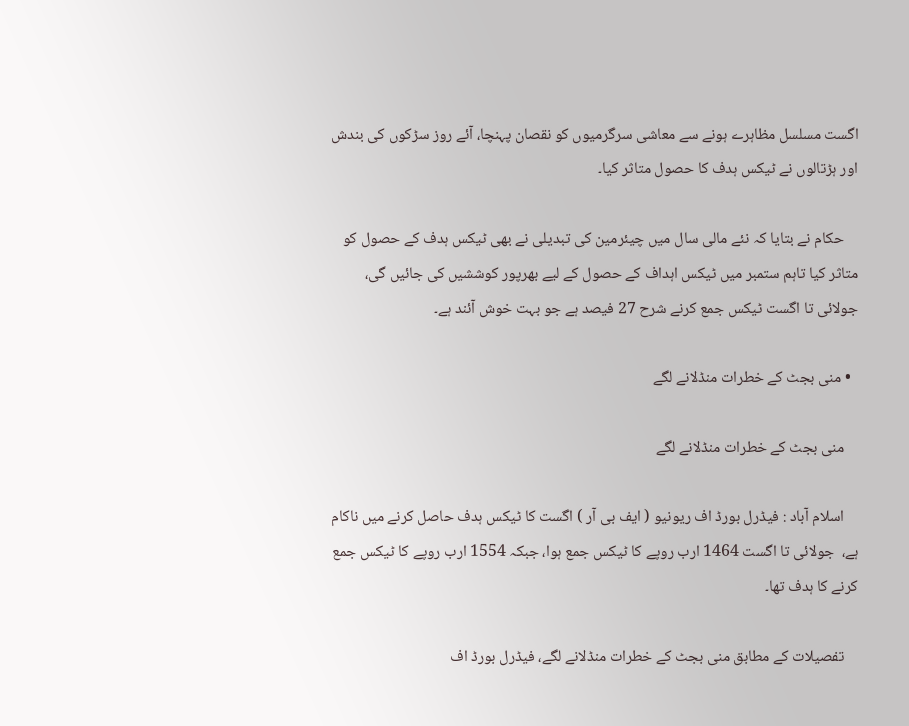اگست مسلسل مظاہرے ہونے سے معاشی سرگرمیوں کو نقصان پہنچا، آئے روز سڑکوں کی بندش اور ہڑتالوں نے ٹیکس ہدف کا حصول متاثر کیا۔

    حکام نے بتایا کہ نئے مالی سال میں چیئرمین کی تبدیلی نے بھی ٹیکس ہدف کے حصول کو متاثر کیا تاہم ستمبر میں ٹیکس اہداف کے حصول کے لیے بھرپور کوششیں کی جائیں گی، جولائی تا اگست ٹیکس جمع کرنے شرح 27 فیصد ہے جو بہت خوش آئند ہے۔

  • منی بجٹ کے خطرات منڈلانے لگے

    منی بجٹ کے خطرات منڈلانے لگے

    اسلام آباد : فیڈرل بورڈ اف ریونیو ( ایف بی آر ) اگست کا ٹیکس ہدف حاصل کرنے میں ناکام ہے،  جولائی تا اگست 1464 ارب روپے کا ٹیکس جمع ہوا، جبکہ 1554 ارب روپے کا ٹیکس جمع کرنے کا ہدف تھا۔

    تفصیلات کے مطابق منی بجٹ کے خطرات منڈلانے لگے، فیڈرل بورڈ اف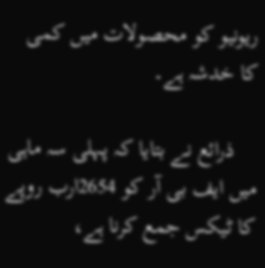ریونیو کو محصولات میں کمی کا خدشہ ہے۔

    ذرائع نے بتایا کہ پہلی سہ ماہی میں ایف بی آر کو 2654ارب روپے کا ٹیکس جمع کرنا ہے،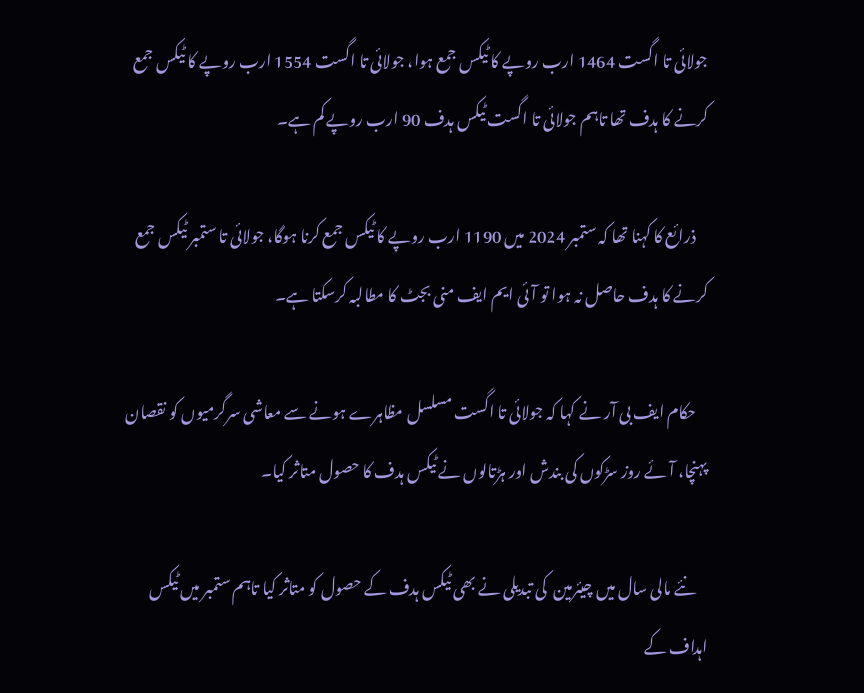جولائی تا اگست 1464 ارب روپے کا ٹیکس جمع ہوا، جولائی تا اگست 1554 ارب روپے کا ٹیکس جمع کرنے کا ہدف تھا تاہم جولائی تا اگست ٹیکس ہدف 90 ارب روپے کم ہے۔

    ذرائع کا کہنا تھا کہ ستمبر 2024 میں 1190 ارب روپے کا ٹیکس جمع کرنا ہوگا، جولائی تا ستمبر ٹیکس جمع کرنے کا ہدف حاصل نہ ہوا تو آئی ایم ایف منی بجٹ کا مطالبہ کرسکتا ہے۔

    حکام ایف بی آر نے کہا کہ جولائی تا اگست مسلسل مظاہرے ہونے سے معاشی سرگرمیوں کو نقصان پہنچا، آئے روز سڑکوں کی بندش اور ہڑتالوں نے ٹیکس ہدف کا حصول متاثر کیا۔

    نئے مالی سال میں چیئرمین  کی تبدیلی نے بھی ٹیکس ہدف کے حصول کو متاثر کیا تاہم ستمبر میں ٹیکس اہداف کے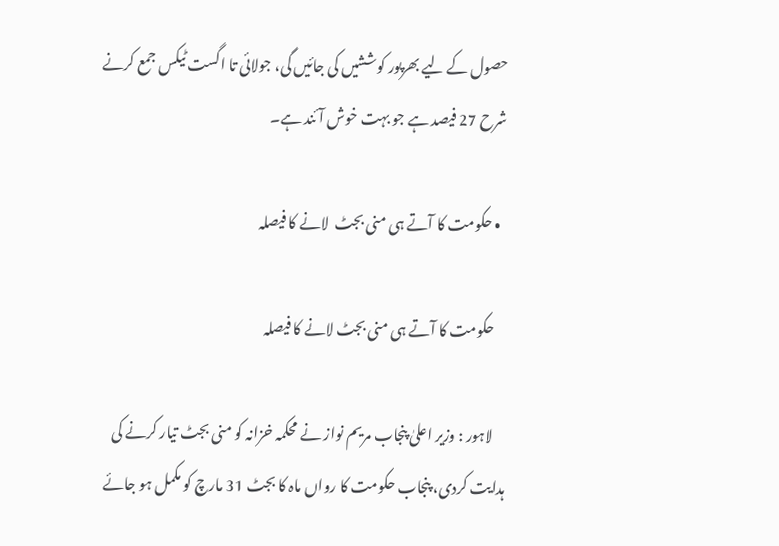حصول کے لیے بھرپور کوششیں کی جائیں گی، جولائی تا اگست ٹیکس جمع کرنے شرح 27 فیصد ہے جو بہت خوش آئند ہے۔

  • حکومت کا آتے ہی منی بجٹ  لانے کا فیصلہ

    حکومت کا آتے ہی منی بجٹ لانے کا فیصلہ

    لاہور : وزیر اعلیٰ پنجاب مریم نواز نے محکمہ خزانہ کو منی بجٹ تیار کرنے کی ہدایت کردی، پنجاب حکومت کا رواں ماہ کا بجٹ 31 مارچ کو مکمل ہو جائے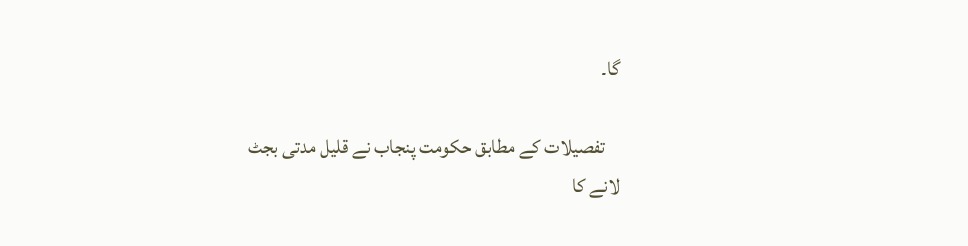گا۔

    تفصیلات کے مطابق حکومت پنجاب نے قلیل مدتی بجٹ لانے کا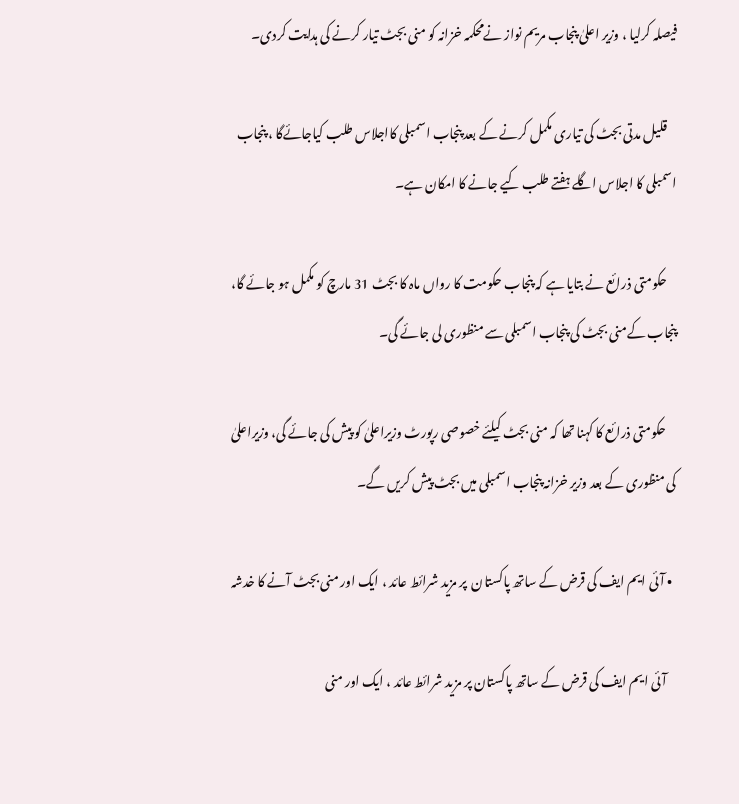فیصلہ کرلیا ، وزیر اعلیٰ پنجاب مریم نواز نےمحکمہ خزانہ کو منی بجٹ تیار کرنے کی ہدایت کردی۔

    قلیل مدتی بجٹ کی تیاری مکمل کرنے کے بعد پنجاب اسمبلی کااجلاس طلب کیاجائےگا ، پنجاب اسمبلی کا اجلاس اگلے ہفتے طلب کیے جانے کا امکان ہے۔

    حکومتی ذرائع نے بتایا ہے کہ پنجاب حکومت کا رواں ماہ کا بجٹ 31 مارچ کو مکمل ہو جائے گا، پنجاب کےمنی بجٹ کی پنجاب اسمبلی سے منظوری لی جائے گی۔

    حکومتی ذرائع کا کہنا تھا کہ منی بجٹ کیلئے خصوصی رپورٹ وزیراعلیٰ کو پیش کی جائے گی، وزیراعلیٰ کی منظوری کے بعد وزیر خزانہ پنجاب اسمبلی میں بجٹ پیش کریں گے۔

  • آئی ایم ایف کی قرض کے ساتھ پاکستان  پر مزید شرائط عائد ، ایک اور منی بجٹ آنے کا خدشہ

    آئی ایم ایف کی قرض کے ساتھ پاکستان پر مزید شرائط عائد ، ایک اور منی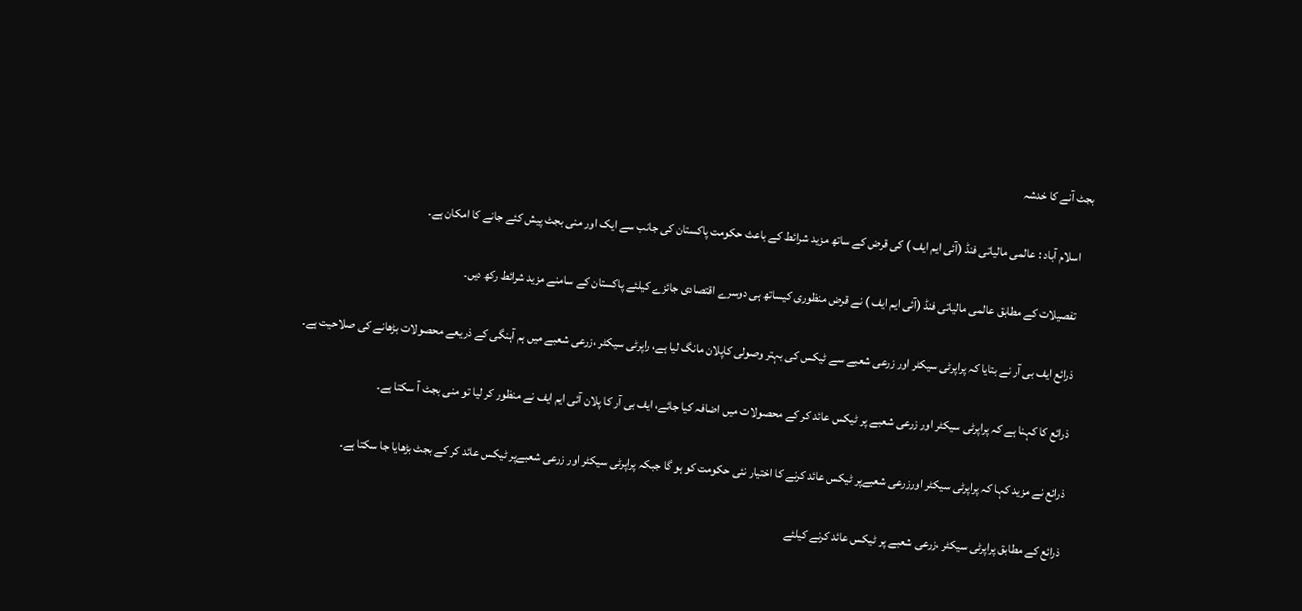بجٹ آنے کا خدشہ

    اسلام آباد : عالمی مالیاتی فنڈ (آئی ایم ایف ) کی قرض کے ساتھ مزید شرائط کے باعث حکومت پاکستان کی جانب سے ایک اور منی بجٹ پیش کئے جانے کا امکان ہے۔

    تفصیلات کے مطابق عالمی مالیاتی فنڈ (آئی ایم ایف ) نے قرض منظوری کیساتھ ہی دوسرے اقتصادی جائزے کیلئے پاکستان کے سامنے مزید شرائط رکھ دیں۔

    ذرائع ایف بی آر نے بتایا کہ پراپرٹی سیکٹر اور زرعی شعبے سے ٹیکس کی بہتر وصولی کاپلان مانگ لیا ہے، راپرٹی سیکٹر ،زرعی شعبے میں ہم آہنگی کے ذریعے محصولات بڑھانے کی صلاحیت ہے۔

    ذرائع کا کہنا ہے کہ پراپرٹی سیکٹر اور زرعی شعبے پر ٹیکس عائد کر کے محصولات میں اضافہ کیا جائے، ایف بی آر کا پلان آئی ایم ایف نے منظور کر لیا تو منی بجٹ آ سکتا ہے۔

    ذرائع نے مزید کہا کہ پراپرٹی سیکٹر اورزرعی شعبےپر ٹیکس عائد کرنے کا اختیار نئی حکومت کو ہو گا جبکہ پراپرٹی سیکٹر اور زرعی شعبےپر ٹیکس عائد کر کے بجٹ بڑھایا جا سکتا ہے۔

    ذرائع کے مطابق پراپرٹی سیکٹر ،زرعی شعبے پر ٹیکس عائد کرنے کیلئے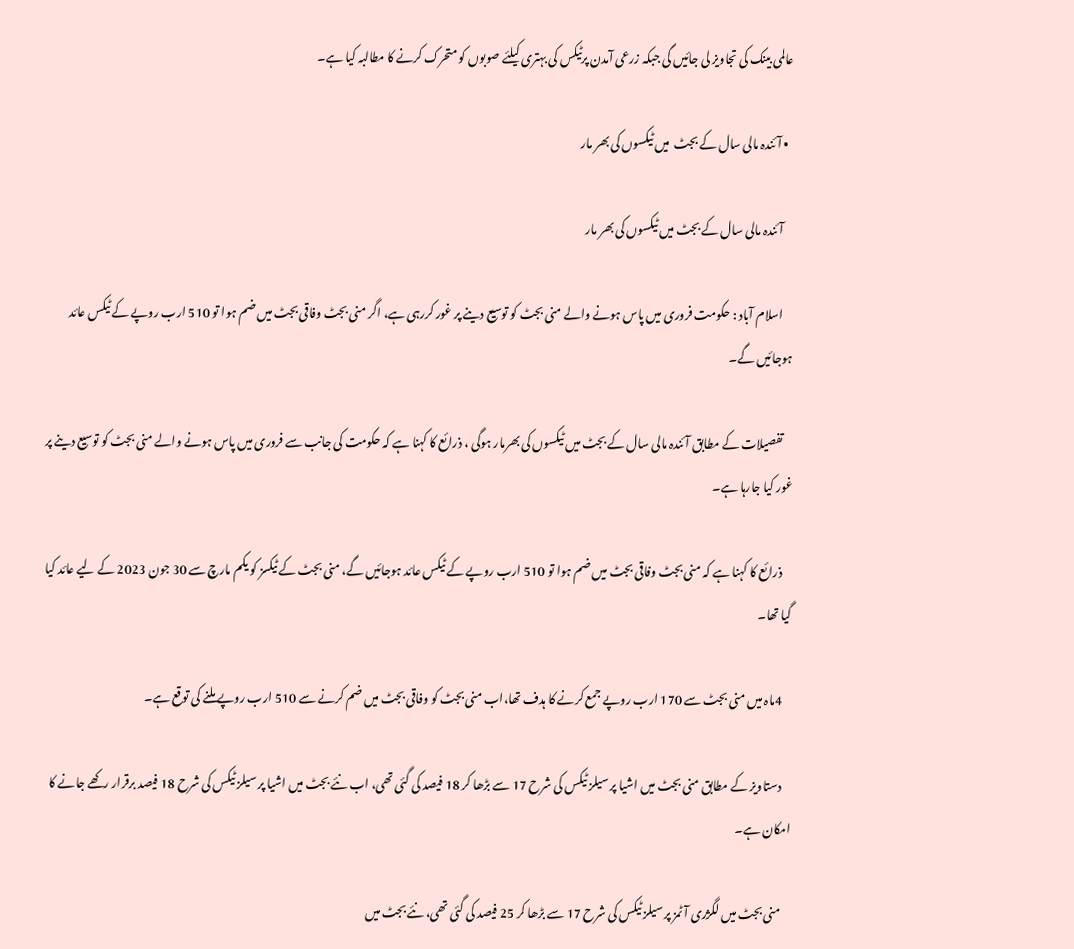عالمی بینک کی تجاویز لی جائیں گی جبکہ زرعی آمدن پرٹیکس کی بہتری کیلئے صوبوں کو متحرک کرنے کا مطالبہ کیا ہے۔

  • آئندہ مالی سال کے بجٹ  میں ٹیکسوں کی بھر مار

    آئندہ مالی سال کے بجٹ میں ٹیکسوں کی بھر مار

    اسلام آباد : حکومت فروری میں پاس ہونے والے منی بجٹ کو توسیع دینے پر غور کررہی ہے، اگر منی بجٹ وفاقی بجٹ میں ضم ہوا تو 510 ارب روپے کے ٹیکس عائد ہوجائیں گے۔

    تفصیلات کے مطابق آئندہ مالی سال کے بجٹ میں ٹیکسوں کی بھرمار ہوگی ، ذرائع کا کہنا ہے کہ حکومت کی جانب سے فروری میں پاس ہونے والے منی بجٹ کو توسیع دینے پر غور کیا جارہا ہے۔

    ذرائع کا کہنا ہے کہ منی بجٹ وفاقی بجٹ میں ضم ہوا تو 510 ارب روپے کے ٹیکس عائد ہوجائیں گے، منی بجٹ کے ٹیکسز کو یکم مارچ سے 30 جون 2023 کے لیے عائد کیا گیا تھا۔

    4ماہ میں منی بجٹ سے 170 ارب روپے جمع کرنے کا ہدف تھا،اب منی بجٹ کو وفاقی بجٹ میں ضم کرنے سے 510 ارب روپے ملنے کی توقع ہے۔

    دستاویز کے مطابق منی بجٹ میں اشیا پر سیلز ٹیکس کی شرح 17 سے بڑھا کر 18 فیصد کی گئی تھی، اب نئے بجٹ میں اشیا پر سیلز ٹیکس کی شرح 18 فیصد برقرار رکھے جانے کا امکان ہے۔

    منی بجٹ میں لگژری آٹمز پر سیلز ٹیکس کی شرح 17 سے بڑھا کر 25 فیصد کی گئی تھی، نئے بجٹ میں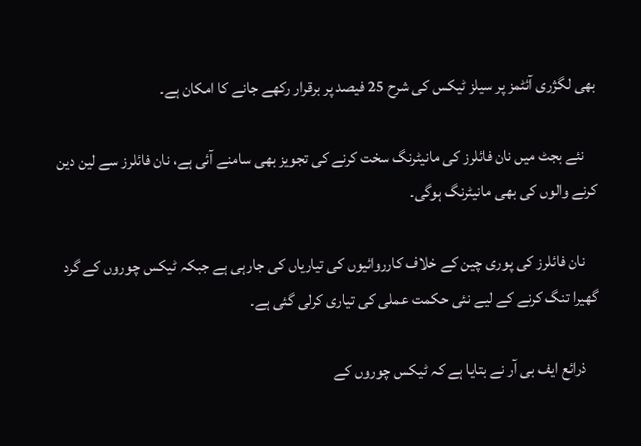بھی لگژری آئٹمز پر سیلز ٹیکس کی شرح 25 فیصد پر برقرار رکھے جانے کا امکان ہے۔

    نئے بجٹ میں نان فائلرز کی مانیٹرنگ سخت کرنے کی تجویز بھی سامنے آئی ہے، نان فائلرز سے لین دین کرنے والوں کی بھی مانیٹرنگ ہوگی۔

    نان فائلرز کی پوری چین کے خلاف کارروائیوں کی تیاریاں کی جارہی ہے جبکہ ٹیکس چوروں کے گرد گھیرا تنگ کرنے کے لیے نئی حکمت عملی کی تیاری کرلی گئی ہے۔

    ذرائع ایف بی آر نے بتایا ہے کہ ٹیکس چوروں کے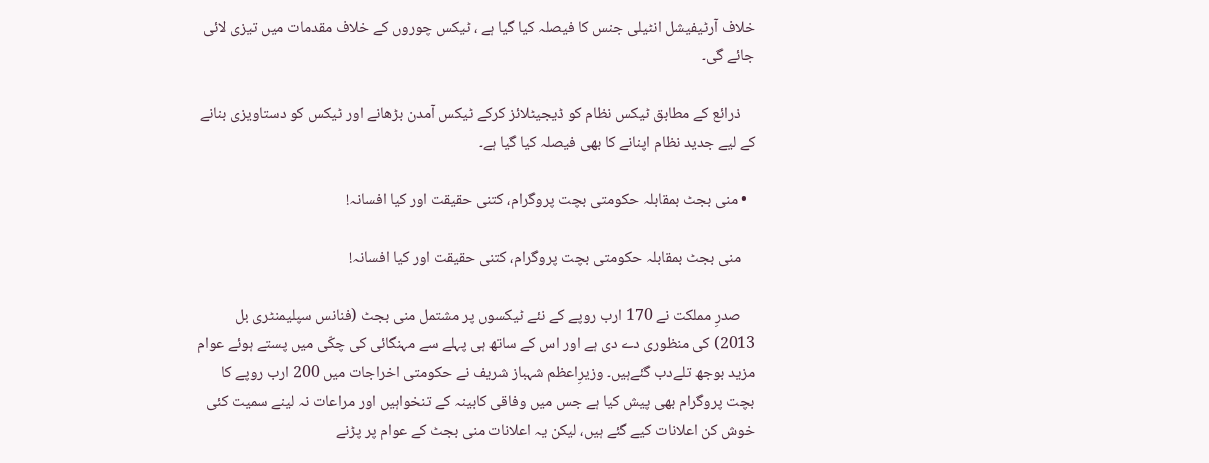خلاف آرٹیفیشل انٹیلی جنس کا فیصلہ کیا گیا ہے ، ٹیکس چوروں کے خلاف مقدمات میں تیزی لائی جائے گی۔

    ذرائع کے مطابق ٹیکس نظام کو ڈیجیٹلائز کرکے ٹیکس آمدن بڑھانے اور ٹیکس کو دستاویزی بنانے کے لیے جدید نظام اپنانے کا بھی فیصلہ کیا گیا ہے۔

  • منی بجٹ بمقابلہ حکومتی بچت پروگرام، کتنی حقیقت اور کیا افسانہ!

    منی بجٹ بمقابلہ حکومتی بچت پروگرام، کتنی حقیقت اور کیا افسانہ!

    صدرِ مملکت نے 170 ارب روپے کے نئے ٹیکسوں پر مشتمل منی بجٹ (فنانس سپلیمنٹری بل 2013) کی منظوری دے دی ہے اور اس کے ساتھ ہی پہلے سے مہنگائی کی چکّی میں پستے ہوئے عوام مزید بوجھ تلےدب گئےہیں۔ وزیرِاعظم شہباز شریف نے حکومتی اخراجات میں 200 ارب روپے کا بچت پروگرام بھی پیش کیا ہے جس میں وفاقی کابینہ کے تنخواہیں اور مراعات نہ لینے سمیت کئی خوش کن اعلانات کیے گئے ہیں، لیکن یہ اعلانات منی بجٹ کے عوام پر پڑنے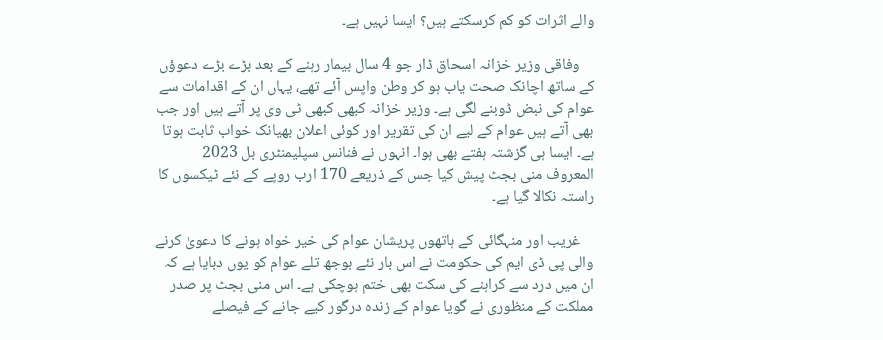والے اثرات کو کم کرسکتے ہیں؟ ایسا نہیں ہے۔

    وفاقی وزیر خزانہ اسحاق ڈار جو 4 سال بیمار رہنے کے بعد بڑے بڑے دعوؤں کے ساتھ اچانک صحت یاب ہو کر وطن واپس آئے تھے، یہاں ان کے اقدامات سے عوام کی نبض ڈوبنے لگی ہے۔ وزیر خزانہ کبھی کبھی ٹی وی پر آتے ہیں اور جب بھی آتے ہیں عوام کے لیے ان کی تقریر اور کوئی اعلان بھیانک خواب ثابت ہوتا ہے۔ ایسا ہی گزشتہ ہفتے بھی ہوا۔ انہوں نے فنانس سپلیمنٹری بل 2023 المعروف منی بجٹ پیش کیا جس کے ذریعے 170 ارب روپے کے نئے ٹیکسوں کا راستہ نکالا گیا ہے۔

    غریب اور منہگائی کے ہاتھوں پریشان عوام کی خیر خواہ ہونے کا دعویٰ کرنے والی پی ڈی ایم کی حکومت نے اس بار نئے بوجھ تلے عوام کو یوں دبایا ہے کہ ان میں درد سے کراہنے کی سکت بھی ختم ہوچکی ہے۔ اس منی بجٹ پر صدر مملکت کے منظوری نے گویا عوام کے زندہ درگور کیے جانے کے فیصلے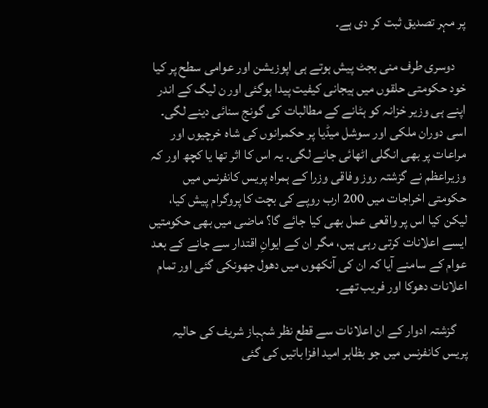پر مہر تصدیق ثبت کر دی ہے۔

    دوسری طرف منی بجٹ پیش ہوتے ہی اپوزیشن اور عوامی سطح پر کیا خود حکومتی حلقوں میں ہیجانی کیفیت پیدا ہوگئی اور ن لیگ کے اندر اپنے ہی وزیر خزانہ کو ہٹانے کے مطالبات کی گونج سنائی دینے لگی۔ اسی دوران ملکی اور سوشل میڈیا پر حکمرانوں کی شاہ خرچیوں اور مراعات پر بھی انگلی اٹھائی جانے لگی۔ یہ اس کا اثر تھا یا کچھ اور کہ وزیراعظم نے گزشتہ روز وفاقی وزرا کے ہمراہ پریس کانفرنس میں حکومتی اخراجات میں 200 ارب روپے کی بچت کا پروگرام پیش کیا، لیکن کیا اس پر واقعی عمل بھی کیا جائے گا؟ ماضی میں‌ بھی حکومتیں ایسے اعلانات کرتی رہی ہیں، مگر ان کے ایوانِ اقتدار سے جانے کے بعد عوام کے سامنے آیا کہ ان کی آنکھوں میں دھول جھونکی گئی اور تمام اعلانات دھوکا اور فریب تھے۔

    گزشتہ ادوار کے ان اعلانات سے قطع نظر شہباز شریف کی حالیہ پریس کانفرنس میں جو بظاہر امید افزا باتیں‌ کی گئی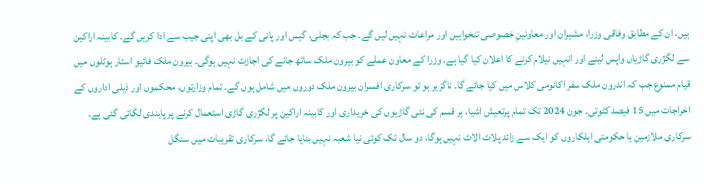ہیں، ان کے مطابق وفاقی وزرا، مشیران اور معاونینِ خصوصی تنخواہیں اور مراعات نہیں لیں گے۔ جب کہ بجلی، گیس اور پانی کے بل بھی اپنی جیب سے ادا کریں گے۔ کابینہ اراکین سے لگژری گاڑیاں واپس لینے اور انہیں نیلام کرنے کا اعلان کیا گیا ہے۔ وزرا کے معاون عملے کو بیرون ملک ساتھ جانے کی اجازت نہیں ہوگی۔ بیرون ملک فائیو اسٹار ہوٹلوں میں قیام ممنوع جب کہ اندرون ملک سفر اکانومی کلاس میں کیا جائے گا۔ ناگزیر ہو تو سرکاری افسران بیرون ملک دوروں میں‌ شامل ہوں گے۔ تمام وزارتوں، محکموں اور ذیلی اداروں کے اخراجات میں 15 فیصد کٹوتی۔ جون 2024 تک تمام پرتعیش اشیا، ہر قسم کی نئی گاڑیوں کی خریداری اور کابینہ اراکین پر لگژری گاڑی استعمال کرنے پر پابندی لگائی گئی ہے۔ سرکاری ملازمین یا حکومتی اہلکاروں کو ایک سے زائد پلاٹ الاٹ نہیں ہوگا، دو سال تک کوئی نیا شعبہ نہیں بنایا جائے گا، سرکاری تقریبات میں سنگل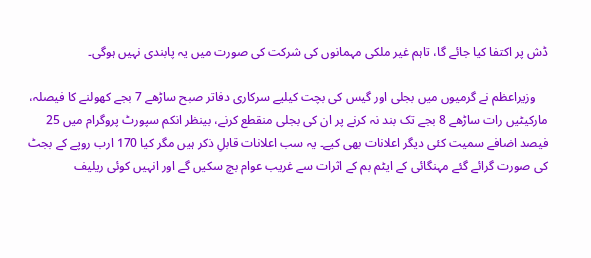ڈش پر اکتفا کیا جائے گا، تاہم غیر ملکی مہمانوں کی شرکت کی صورت میں یہ پابندی نہیں ہوگی۔

    وزیراعظم نے گرمیوں میں بجلی اور گیس کی بچت کیلیے سرکاری دفاتر صبح ساڑھے 7 بجے کھولنے کا فیصلہ، مارکیٹیں رات ساڑھے 8 بجے تک بند نہ کرنے پر ان کی بجلی منقطع کرنے، بینظر انکم سپورٹ پروگرام میں 25 فیصد اضافے سمیت کئی دیگر اعلانات بھی کیے۔ یہ سب اعلانات قابلِ ذکر ہیں‌ مگر کیا 170 ارب روپے کے بجٹ کی صورت گرائے گئے مہنگائی کے ایٹم بم کے اثرات سے غریب عوام بچ سکیں‌ گے اور انہیں کوئی ریلیف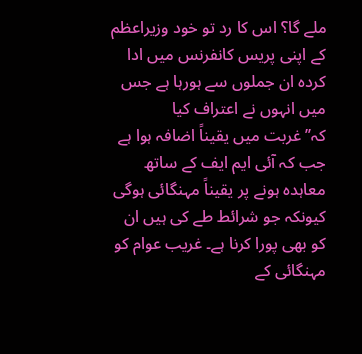ملے گا؟ اس کا رد تو خود وزیراعظم کے اپنی پریس کانفرنس میں ادا کردہ ان جملوں سے ہورہا ہے جس میں انہوں نے اعتراف کیا کہ’’غربت میں یقیناً اضافہ ہوا ہے جب کہ آئی ایم ایف کے ساتھ معاہدہ ہونے پر یقیناً مہنگائی ہوگی کیونکہ جو شرائط طے کی ہیں ان کو بھی پورا کرنا ہے۔ غریب عوام کو مہنگائی کے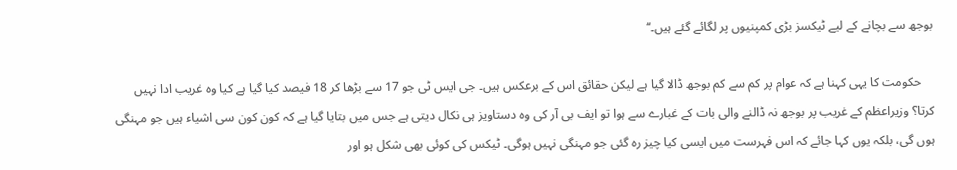بوجھ سے بچانے کے لیے ٹیکسز بڑی کمپنیوں پر لگائے گئے ہیں۔‘‘

    حکومت کا یہی کہنا ہے کہ عوام پر کم سے کم بوجھ ڈالا گیا ہے لیکن حقائق اس کے برعکس ہیں۔ جی ایس ٹی جو 17 سے بڑھا کر 18 فیصد کیا گیا ہے کیا وہ غریب ادا نہیں کرتا؟ وزیراعظم کے غریب پر بوجھ نہ ڈالنے والی بات کے غبارے سے ہوا تو ایف بی آر کی وہ دستاویز ہی نکال دیتی ہے جس میں بتایا گیا ہے کہ کون کون سی اشیاء ہیں جو مہنگی ہوں گی، بلکہ یوں کہا جائے کہ اس فہرست میں ایسی کیا چیز رہ گئی جو مہنگی نہیں ہوگی۔ ٹیکس کی کوئی بھی شکل ہو اور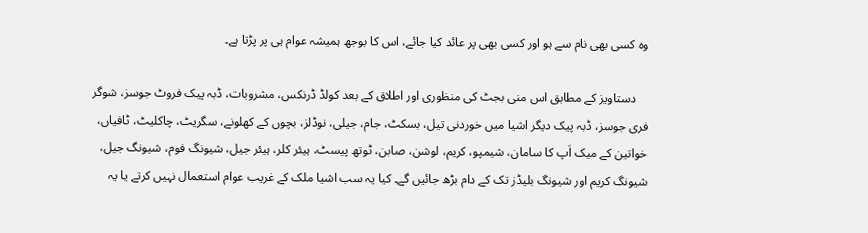وہ کسی بھی نام سے ہو اور کسی بھی پر عائد کیا جائے، اس کا بوجھ ہمیشہ عوام ہی پر پڑتا ہے۔

    دستاویز کے مطابق اس منی بجٹ کی منظوری اور اطلاق کے بعد کولڈ ڈرنکس، مشروبات، ڈبہ پیک فروٹ جوسز، شوگر فری جوسز، ڈبہ پیک دیگر اشیا میں خوردنی تیل، بسکٹ، جام، جیلی، نوڈلز، بچوں کے کھلونے، سگریٹ، چاکلیٹ، ٹافیاں، خواتین کے میک اَپ کا سامان، شیمپو، کریم، لوشن، صابن، ٹوتھ پیسٹ، ہیئر کلر، ہیئر جیل، شیونگ فوم، شیونگ جیل، شیونگ کریم اور شیونگ بلیڈز تک کے دام بڑھ جائیں‌ گے۔ کیا یہ سب اشیا ملک کے غریب عوام استعمال نہیں کرتے یا یہ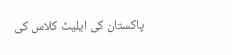پاکستان کی ایلیٹ کلاس کی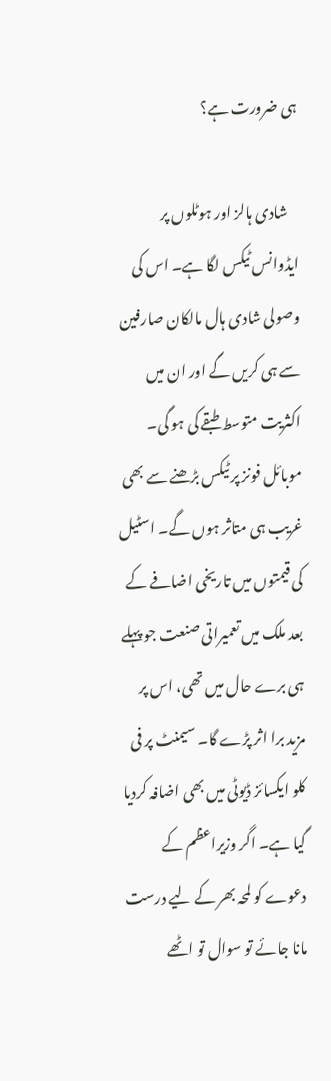ہی ضرورت ہے؟

    شادی ہالز اور ہوٹلوں پر ایڈوانس ٹیکس لگا ہے۔ اس کی وصولی شادی ہال مالکان صارفین سے ہی کریں گے اور ان میں اکثریت متوسط طبقے کی ہو گی۔ موبائل فونز پر ٹیکس بڑھنے سے بھی غریب ہی متاثر ہوں گے۔ اسٹیل کی قیمتوں میں تاریخی اضافے کے بعد ملک میں تعمیراتی صنعت جو پہلے ہی برے حال میں تھی، اس پر مزید برا اثر پڑے گا۔ سیمنٹ پر فی کلو ایکسائز ڈیوٹی میں بھی اضافہ کردیا گیا ہے۔ اگر وزیراعظم کے دعوے کو لمحہ بھر کے لیے درست مانا جائے تو سوال تو اٹھے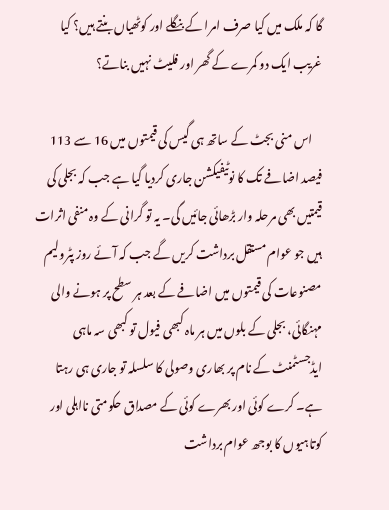گا کہ ملک میں کیا صرف امرا کے بنگلے اور کوٹھیاں بنتے ہیں؟ کیا غریب ایک دو کمرے کے گھر اور فلیٹ نہیں بناتے؟

    اس منی بجٹ کے ساتھ ہی گیس کی قیمتوں میں 16 سے 113 فیصد اضافے تک کا نوٹیفیکشن جاری کردیا گیا ہے جب کہ بجلی کی قیمتیں بھی مرحلہ وار بڑھائی جائیں گی۔ یہ تو گرانی کے وہ منفی اثرات ہیں جو عوام مستقل برداشت کریں گے جب کہ آئے روز پٹرولیم مصنوعات کی قیمتوں میں اضافے کے بعد ہر سطح پر ہونے والی مہنگائی، بجلی کے بلوں میں ہر ماہ کبھی فیول تو کبھی سہ ماہی ایڈجسٹمنٹ کے نام پر بھاری وصولی کا سلسلہ تو جاری ہی رہتا ہے۔ کرے کوئی اور بھرے کوئی کے مصداق حکومتی نااہلی اور کوتاہیوں کا بوجھ عوام برداشت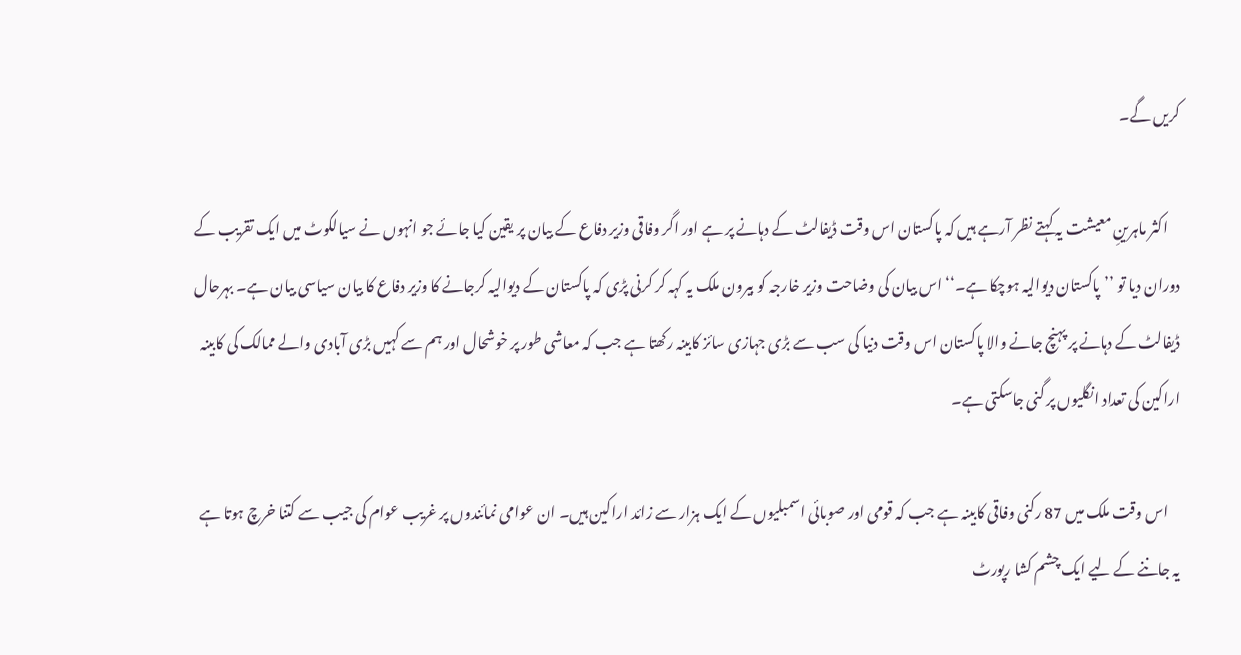کریں‌ گے۔

    اکثر ماہرینِ معیشت یہ کہتے نظر آرہے ہیں‌ کہ پاکستان اس وقت ڈیفالٹ کے دہانے پر ہے اور اگر وفاقی وزیر دفاع کے بیان پر یقین کیا جائے جو انہوں نے سیالکوٹ میں ایک تقریب کے دوران دیا تو ’’پاکستان دیوالیہ ہوچکا ہے۔‘‘ اس بیان کی وضاحت وزیر خارجہ کو بیرون ملک یہ کہہ کر کرنی پڑی کہ پاکستان کے دیوالیہ کرجانے کا وزیر دفاع کا بیان سیاسی بیان ہے۔ بہرحال ڈیفالٹ کے دہانے پر پہنچ جانے والا پاکستان اس وقت دنیا کی سب سے بڑی جہازی سائز کابینہ رکھتا ہے جب کہ معاشی طور پر خوشحال اور ہم سے کہیں بڑی آبادی والے ممالک کی کابینہ اراکین کی تعداد انگلیوں پر گنی جاسکتی ہے۔

    اس وقت ملک میں 87 رکنی وفاقی کابینہ ہے جب کہ قومی اور صوبائی اسمبلیوں کے ایک ہزار سے زائد اراکین ہیں۔ ان عوامی نمائندوں پر غریب عوام کی جیب سے کتنا خرچ ہوتا ہے یہ جاننے کے لیے ایک چشم کشا رپورٹ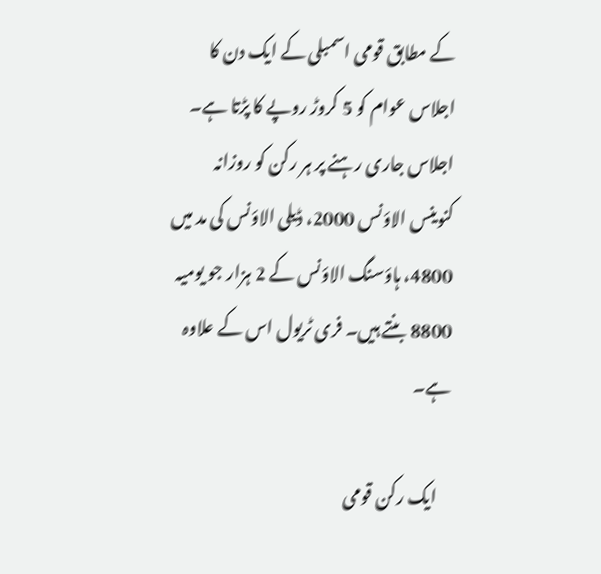کے مطابق قومی اسمبلی کے ایک دن کا اجلاس عوام کو 5 کروڑ روپے کا پڑتا ہے۔ اجلاس جاری رہنے پر ہر رکن کو روزانہ کنوینس الاؤنس 2000، ڈیلی الاؤنس کی مد میں 4800، ہاؤسنگ الاؤنس کے 2 ہزار جو یومیہ 8800 بنتے ہیں۔ فری ٹریول اس کے علاوہ ہے۔

    ایک رکن قومی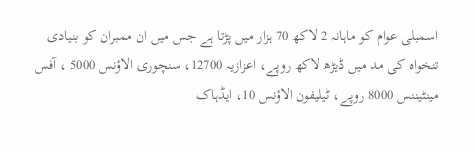اسمبلی عوام کو ماہانہ 2 لاکھ 70 ہزار میں پڑتا ہے جس میں ان ممبران کو بنیادی تنخواہ کی مد میں ڈیڑھ لاکھ روپے، اعزازیہ 12700، سنچوری الاؤنس 5000 ، آفس مینٹیننس 8000 روپے، ٹیلیفون الاؤنس 10، ایڈہاک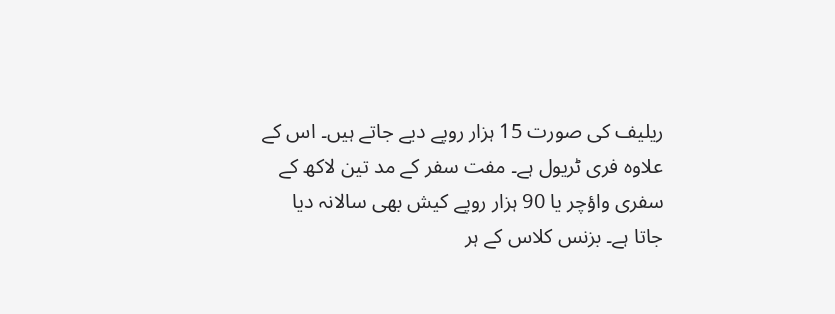ریلیف کی صورت 15 ہزار روپے دیے جاتے ہیں۔ اس کے علاوہ فری ٹریول ہے۔ مفت سفر کے مد تین لاکھ کے سفری واؤچر یا 90 ہزار روپے کیش بھی سالانہ دیا جاتا ہے۔ بزنس کلاس کے ہر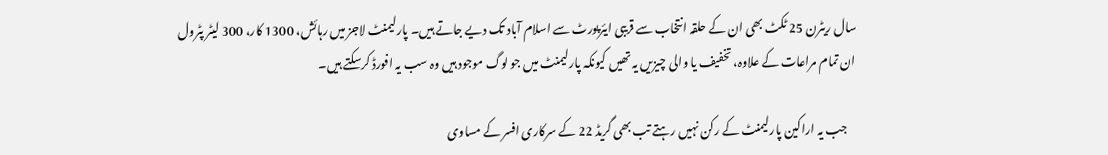سال ریٹرن 25 ٹکٹ بھی ان کے حلقہ انتخاب سے قریبی ایئرپورٹ سے اسلام آباد تک دیے جاتے ہیں۔ پارلیمنٹ لاجز میں رہائش، 1300 کار، 300 لیٹر پٹرول ان تمام مراعات کے علاوہ، تخفیف یا والی چیزیں یہ تھیں کیونکہ پارلیمنٹ میں جو لوگ موجود ہیں وہ سب یہ افورڈ کرسکتے ہیں۔

    جب یہ اراکین پارلیمنٹ کے رکن نہیں رہتے تب بھی گریڈ 22 کے سرکاری افسر کے مساوی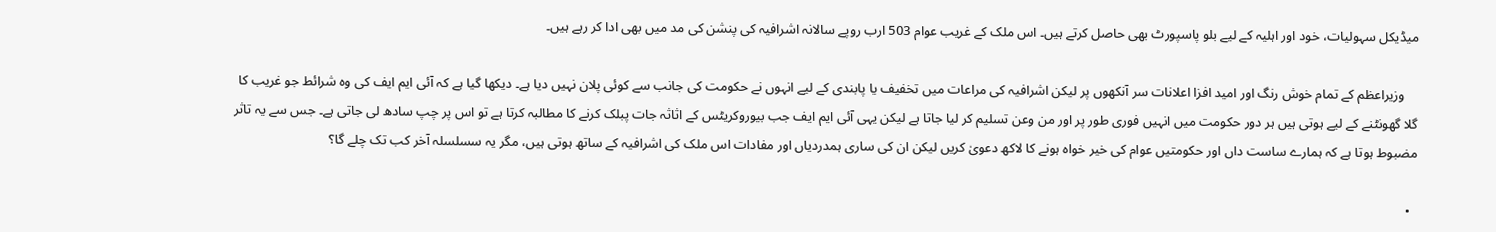میڈیکل سہولیات، خود اور اہلیہ کے لیے بلو پاسپورٹ بھی حاصل کرتے ہیں۔ اس ملک کے غریب عوام 503 ارب روپے سالانہ اشرافیہ کی پنشن کی مد میں بھی ادا کر رہے ہیں۔

    وزیراعظم کے تمام خوش رنگ اور امید افزا اعلانات سر آنکھوں پر لیکن اشرافیہ کی مراعات میں‌ تخفیف یا پابندی کے لیے انہوں نے حکومت کی جانب سے کوئی پلان نہیں دیا ہے۔ دیکھا گیا ہے کہ آئی ایم ایف کی وہ شرائط جو غریب کا گلا گھونٹنے کے لیے ہوتی ہیں ہر دور حکومت میں انہیں‌ فوری طور پر اور من وعن تسلیم کر لیا جاتا ہے لیکن یہی آئی ایم ایف جب بیوروکریٹس کے اثاثہ جات پبلک کرنے کا مطالبہ کرتا ہے تو اس پر چپ سادھ لی جاتی ہے۔ جس سے یہ تاثر مضبوط ہوتا ہے کہ ہمارے ساست داں اور حکومتیں عوام کی خیر خواہ ہونے کا لاکھ دعویٰ کریں لیکن ان کی ساری ہمدردیاں اور مفادات اس ملک کی اشرافیہ کے ساتھ ہوتی ہیں، مگر یہ سسلسلہ آخر کب تک چلے گا؟

  •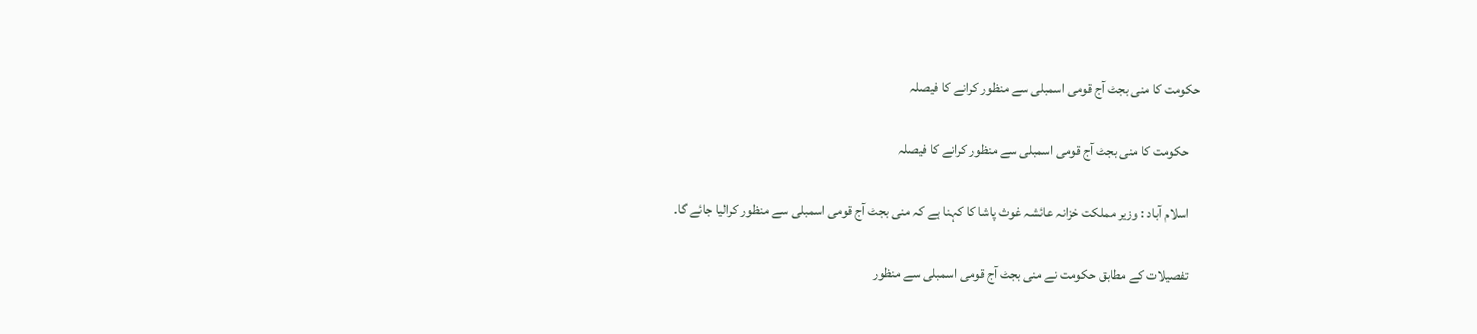حکومت کا منی بجٹ آج قومی اسمبلی سے منظور کرانے کا فیصلہ

    حکومت کا منی بجٹ آج قومی اسمبلی سے منظور کرانے کا فیصلہ

    اسلام آباد : وزیر مملکت خزانہ عائشہ غوث پاشا کا کہنا ہے کہ منی بجٹ آج قومی اسمبلی سے منظور کرالیا جائے گا۔

    تفصیلات کے مطابق حکومت نے منی بجٹ آج قومی اسمبلی سے منظور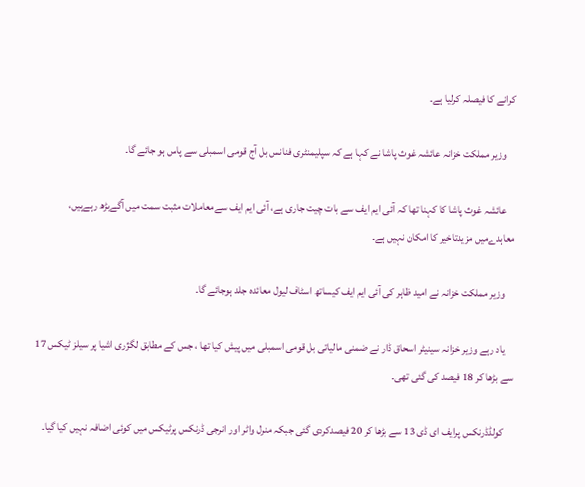کرانے کا فیصلہ کرلیا ہے۔

    وزیر مملکت خزانہ عائشہ غوث پاشا نے کہا ہے کہ سپلیمنٹری فنانس بل آج قومی اسمبلی سے پاس ہو جائے گا۔

    عائشہ غوث پاشا کا کہنا تھا کہ آئی ایم ایف سے بات چیت جاری ہے، آئی ایم ایف سےمعاملات مثبت سمت میں آگےبڑھ رہےہیں، معاہدےمیں مزیدتاخیر کا امکان نہیں ہے۔

    وزیر مملکت خزانہ نے امید ظاہر کی آئی ایم ایف کیساتھ اسٹاف لیول معائدہ جلد ہوجائے گا۔

    یاد رہے وزیر خزانہ سینیٹر اسحاق ڈار نے ضمنی مالیاتی بل قومی اسمبلی میں پیش کیا تھا ، جس کے مطابق لگژری اشیا پر سیلز ٹیکس 17 سے بڑھا کر 18 فیصد کی گئی تھی۔

    کولڈڈرنکس پرایف ای ڈی 13 سے بڑھا کر 20 فیصدکردی گئی جبکہ منرل واٹر اور انرجی ڈرنکس پرٹیکس میں کوئی اضافہ نہیں کیا گیا۔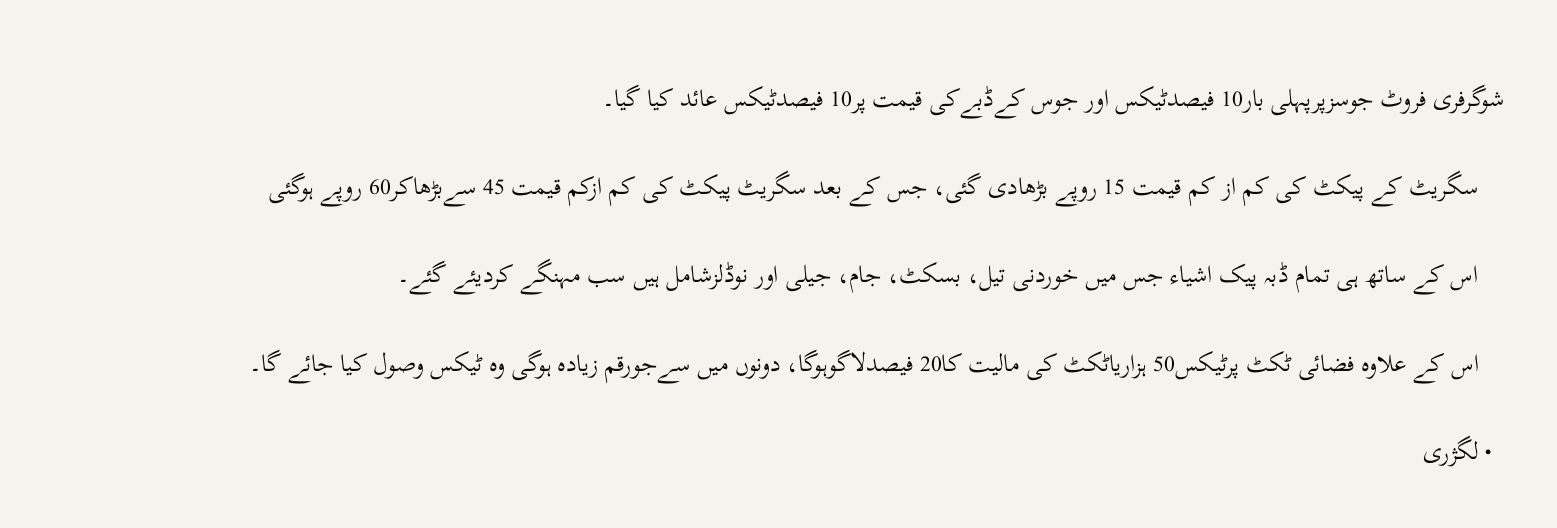شوگرفری فروٹ جوسزپرپہلی بار10 فیصدٹیکس اور جوس کےڈبےکی قیمت پر10 فیصدٹیکس عائد کیا گیا۔

    سگریٹ کے پیکٹ کی کم از کم قیمت 15 روپے بڑھادی گئی، جس کے بعد سگریٹ پیکٹ کی کم ازکم قیمت 45 سےبڑھاکر60 روپے ہوگئی

    اس کے ساتھ ہی تمام ڈبہ پیک اشیاء جس میں خوردنی تیل، بسکٹ، جام، جیلی اور نوڈلزشامل ہیں سب مہنگے کردیئے گئے۔

    اس کے علاوہ فضائی ٹکٹ پرٹیکس50 ہزاریاٹکٹ کی مالیت کا20 فیصدلاگوہوگا، دونوں میں سےجورقم زیادہ ہوگی وہ ٹیکس وصول کیا جائے گا۔

  • لگژری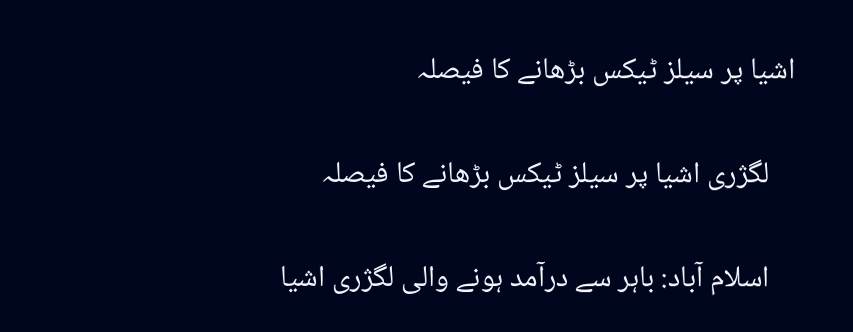اشیا پر سیلز ٹیکس بڑھانے کا فیصلہ

    لگژری اشیا پر سیلز ٹیکس بڑھانے کا فیصلہ

    اسلام آباد: باہر سے درآمد ہونے والی لگژری اشیا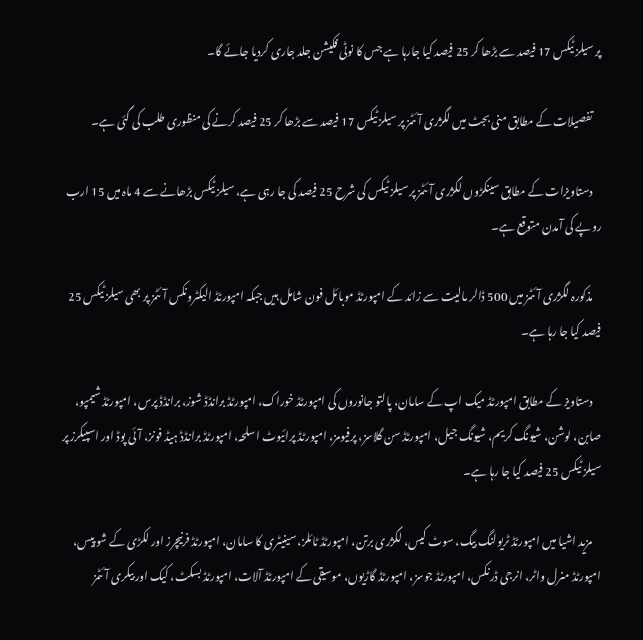پر سیلز ٹیکس 17 فیصد سے بڑھا کر 25 فیصد کیا جارہا ہے جس کا نوٹی فکیشن جلد جاری کردیا جائے گا۔

    تفصیلات کے مطابق منی بجٹ میں لگژری آئٹمز پر سیلز ٹیکس 17 فیصد سے بڑھا کر 25 فیصد کرنے کی منظوری طلب کی گئی ہے۔

    دستاویزات کے مطابق سینکڑوں لگژری آئٹمز پر سیلز ٹیکس کی شرح 25 فیصد کی جا رہی ہے، سیلز ٹیکس بڑھانے سے 4 ماہ میں 15 ارب روپے کی آمدن متوقع ہے۔

    مذکورہ لگژری آئٹمز میں 500 ڈالر مالیت سے زائد کے امپورٹڈ موبائل فون شامل ہیں جبکہ امپورٹڈ الیکٹرونکس آئٹمز پر بھی سیلز ٹیکس 25 فیصد کیا جا رہا ہے۔

    دستاویز کے مطابق امپورٹڈ میک اپ کے سامان، پالتو جانوروں کی امپورٹڈ خوراک، امپورٹڈ برانڈڈ شوز، برانڈڈ پرس، امپورٹڈ شیمپو، صابن، لوشن، شیونگ کریم، شیونگ جیل، امپورٹڈ سن گلاسز، پرفیومز، امپورٹڈ پرائیوٹ اسلحہ، امپورٹڈ برانڈڈ ہیڈ فونز، آئی پوڈ اور اسپیکرز پر سیلز ٹیکس 25 فیصد کیا جا رہا ہے۔

    مزید اشیا میں امپورٹڈ ٹریولنگ بیگ، سوٹ کیس، لگژری برتن، امپورٹڈ ٹائلز، سینیٹری کا سامان، امپورٹڈ فرنیچرز اور لکڑی کے شو پیس، امپورٹڈ منرل واٹر، انرجی ڈرنکس، امپورٹڈ جوسز، امپورٹڈ گاڑیوں، موسیقی کے امپورٹڈ آلات، امپورٹڈ بسکٹ، کیک اور بیکری آئٹمز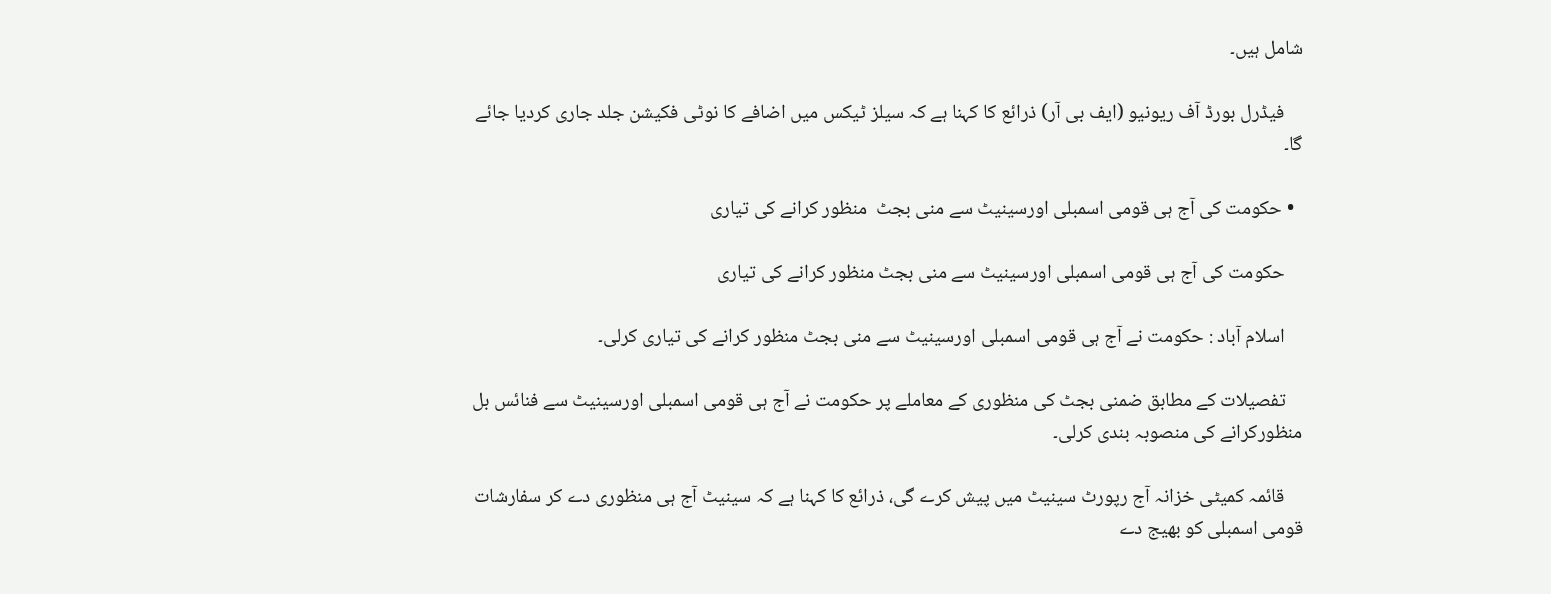شامل ہیں۔

    فیڈرل بورڈ آف ریونیو (ایف بی آر) ذرائع کا کہنا ہے کہ سیلز ٹیکس میں اضافے کا نوٹی فکیشن جلد جاری کردیا جائے گا۔

  • حکومت کی آج ہی قومی اسمبلی اورسینیٹ سے منی بجٹ  منظور کرانے کی تیاری

    حکومت کی آج ہی قومی اسمبلی اورسینیٹ سے منی بجٹ منظور کرانے کی تیاری

    اسلام آباد : حکومت نے آج ہی قومی اسمبلی اورسینیٹ سے منی بجٹ منظور کرانے کی تیاری کرلی۔

    تفصیلات کے مطابق ضمنی بجٹ کی منظوری کے معاملے پر حکومت نے آج ہی قومی اسمبلی اورسینیٹ سے فنائس بل منظورکرانے کی منصوبہ بندی کرلی۔

    قائمہ کمیٹی خزانہ آج رپورٹ سینیٹ میں پیش کرے گی، ذرائع کا کہنا ہے کہ سینیٹ آج ہی منظوری دے کر سفارشات قومی اسمبلی کو بھیج دے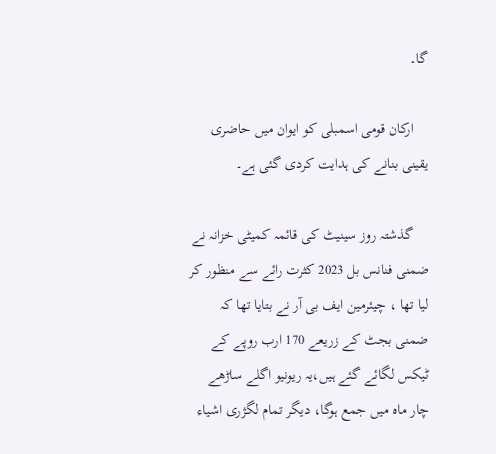گا۔

    ارکان قومی اسمبلی کو ایوان میں حاضری یقینی بنانے کی ہدایت کردی گئی ہے۔

    گذشتہ روز سینیٹ کی قائمہ کمیٹی خزانہ نے ضمنی فنانس بل 2023 کثرت رائے سے منظور کر لیا تھا ، چیئرمین ایف بی آر نے بتایا تھا کہ ضمنی بجٹ کے زریعے 170 ارب روپے کے ٹیکس لگائے گئے ہیں،یہ ریونیو اگلے ساڑھے چار ماہ میں جمع ہوگا، دیگر تمام لگژری اشیاء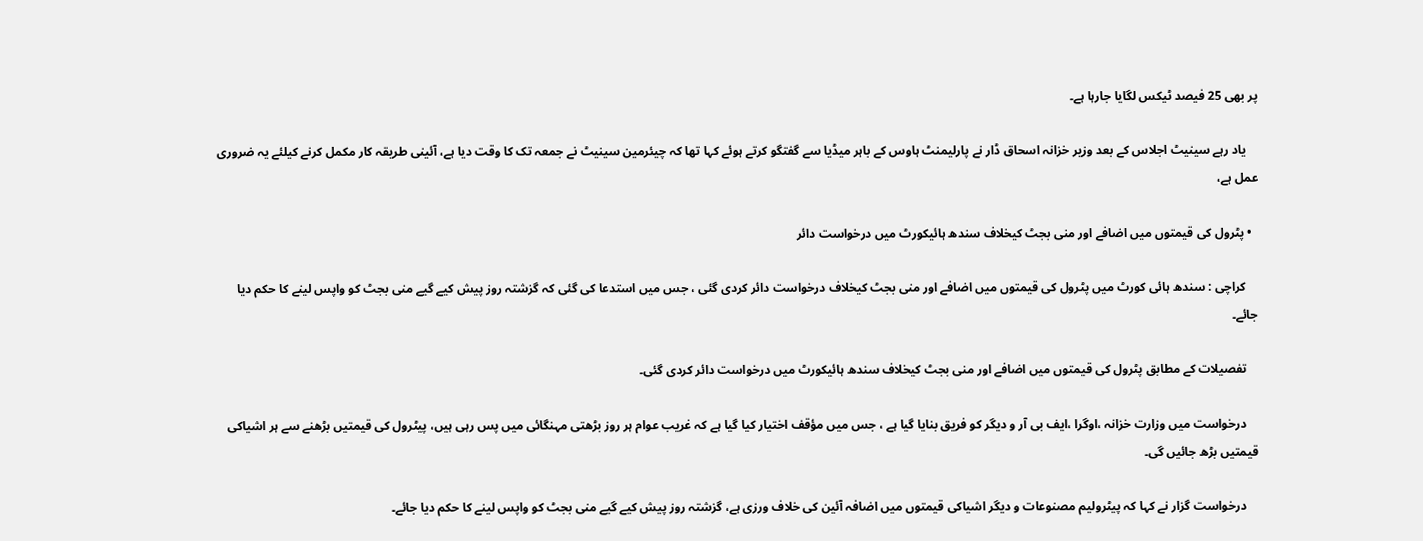پر بھی 25 فیصد ٹیکس لگایا جارہا ہے۔

    یاد رہے سینیٹ اجلاس کے بعد وزیر خزانہ اسحاق ڈار نے پارلیمنٹ ہاوس کے باہر میڈیا سے گفتگو کرتے ہوئے کہا تھا کہ چیئرمین سینیٹ نے جمعہ تک کا وقت دیا ہے، آئینی طریقہ کار مکمل کرنے کیلئے یہ ضروری عمل ہے،

  • پٹرول کی قیمتوں میں اضافے اور منی بجٹ کیخلاف سندھ ہائیکورٹ میں درخواست دائر

    کراچی : سندھ ہائی کورٹ میں پٹرول کی قیمتوں میں اضافے اور منی بجٹ کیخلاف درخواست دائر کردی گئی ، جس میں استدعا کی گئی کہ گزشتہ روز پیش کیے گیے منی بجٹ کو واپس لینے کا حکم دیا جائے۔

    تفصیلات کے مطابق پٹرول کی قیمتوں میں اضافے اور منی بجٹ کیخلاف سندھ ہائیکورٹ میں درخواست دائر کردی گئی۔

    درخواست میں وزارت خزانہ ،اوگرا ،ایف بی آر و دیگر کو فریق بنایا گیا ہے ، جس میں مؤقف اختیار کیا گیا ہے کہ غریب عوام ہر روز بڑھتی مہنگائی میں پس رہی ہیں، پیٹرول کی قیمتیں بڑھنے سے ہر اشیاکی قیمتیں بڑھ جائیں گی۔

    درخواست گزار نے کہا کہ پیٹرولیم مصنوعات و دیگر اشیاکی قیمتوں میں اضافہ آئین کی خلاف ورزی ہے، گزشتہ روز پیش کیے گیے منی بجٹ کو واپس لینے کا حکم دیا جائے۔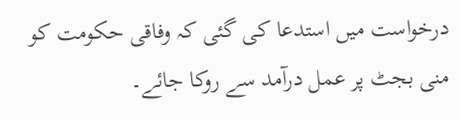درخواست میں استدعا کی گئی کہ وفاقی حکومت کو منی بجٹ پر عمل درآمد سے روکا جائے۔